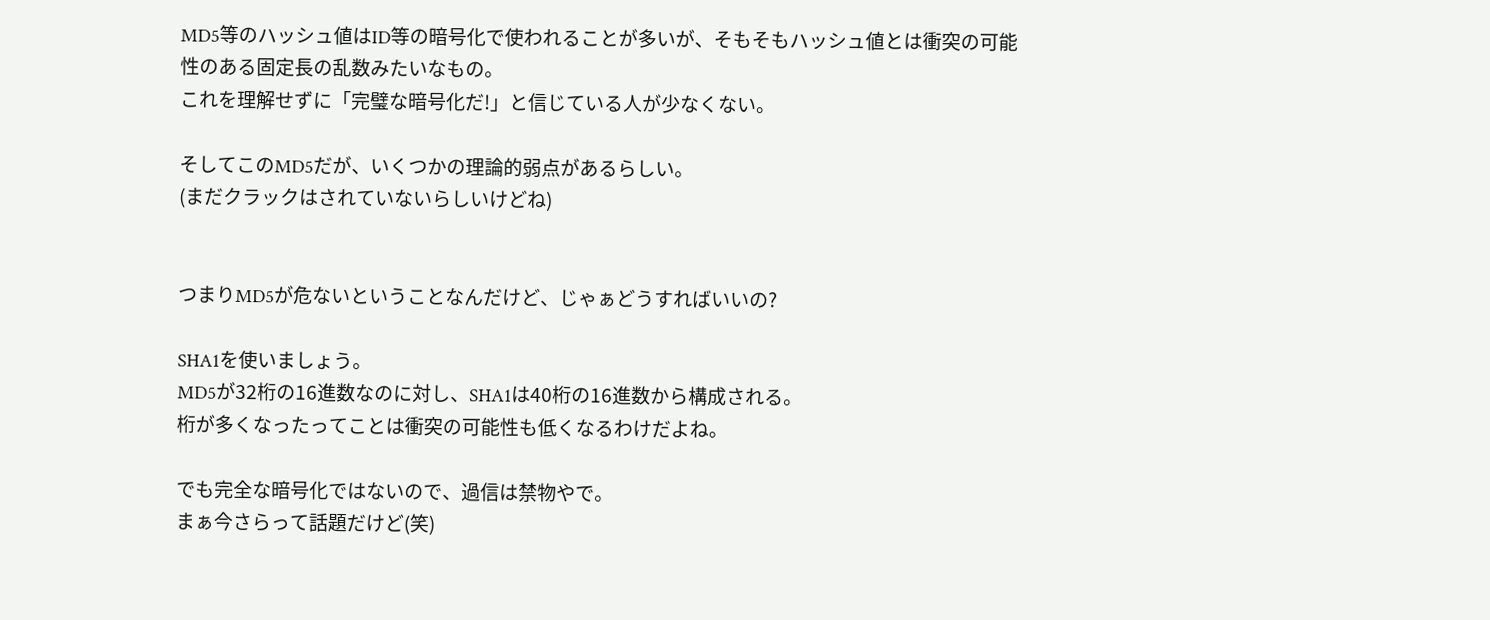MD5等のハッシュ値はID等の暗号化で使われることが多いが、そもそもハッシュ値とは衝突の可能性のある固定長の乱数みたいなもの。
これを理解せずに「完璧な暗号化だ!」と信じている人が少なくない。

そしてこのMD5だが、いくつかの理論的弱点があるらしい。
(まだクラックはされていないらしいけどね)


つまりMD5が危ないということなんだけど、じゃぁどうすればいいの?

SHA1を使いましょう。
MD5が32桁の16進数なのに対し、SHA1は40桁の16進数から構成される。
桁が多くなったってことは衝突の可能性も低くなるわけだよね。

でも完全な暗号化ではないので、過信は禁物やで。
まぁ今さらって話題だけど(笑)